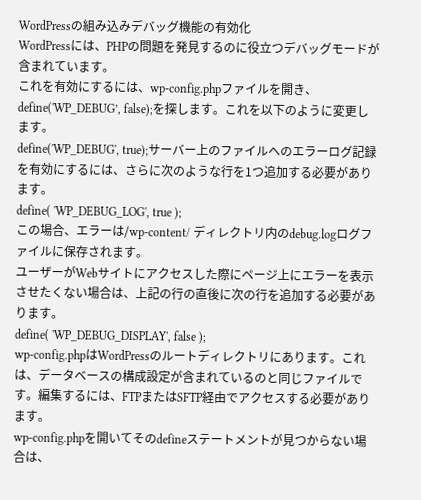WordPressの組み込みデバッグ機能の有効化
WordPressには、PHPの問題を発見するのに役立つデバッグモードが含まれています。
これを有効にするには、wp-config.phpファイルを開き、define('WP_DEBUG’, false);を探します。これを以下のように変更します。
define('WP_DEBUG', true);サーバー上のファイルへのエラーログ記録を有効にするには、さらに次のような行を1つ追加する必要があります。
define( 'WP_DEBUG_LOG', true );
この場合、エラーは/wp-content/ ディレクトリ内のdebug.logログファイルに保存されます。
ユーザーがWebサイトにアクセスした際にページ上にエラーを表示させたくない場合は、上記の行の直後に次の行を追加する必要があります。
define( 'WP_DEBUG_DISPLAY', false );
wp-config.phpはWordPressのルートディレクトリにあります。これは、データベースの構成設定が含まれているのと同じファイルです。編集するには、FTPまたはSFTP経由でアクセスする必要があります。
wp-config.phpを開いてそのdefineステートメントが見つからない場合は、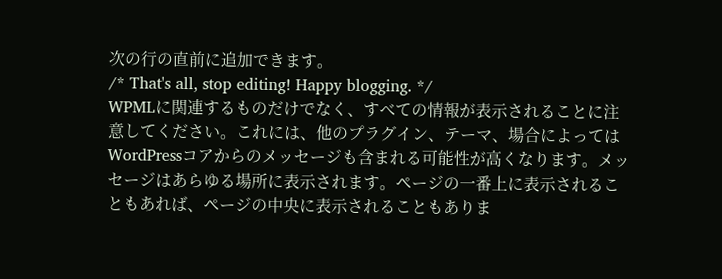次の行の直前に追加できます。
/* That's all, stop editing! Happy blogging. */
WPMLに関連するものだけでなく、すべての情報が表示されることに注意してください。これには、他のプラグイン、テーマ、場合によってはWordPressコアからのメッセージも含まれる可能性が高くなります。メッセージはあらゆる場所に表示されます。ページの一番上に表示されることもあれば、ページの中央に表示されることもありま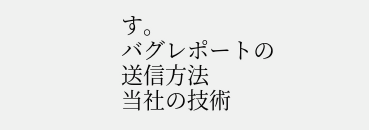す。
バグレポートの送信方法
当社の技術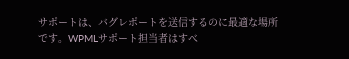サポートは、バグレポートを送信するのに最適な場所です。WPMLサポート担当者はすべ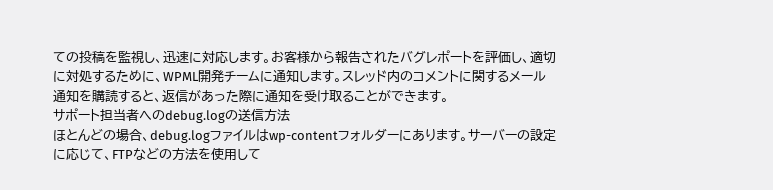ての投稿を監視し、迅速に対応します。お客様から報告されたバグレポートを評価し、適切に対処するために、WPML開発チームに通知します。スレッド内のコメントに関するメール通知を購読すると、返信があった際に通知を受け取ることができます。
サポート担当者へのdebug.logの送信方法
ほとんどの場合、debug.logファイルはwp-contentフォルダーにあります。サーバーの設定に応じて、FTPなどの方法を使用して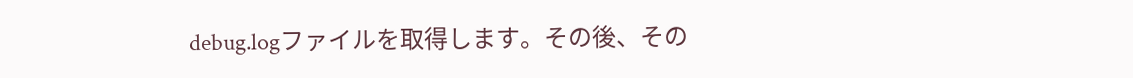debug.logファイルを取得します。その後、その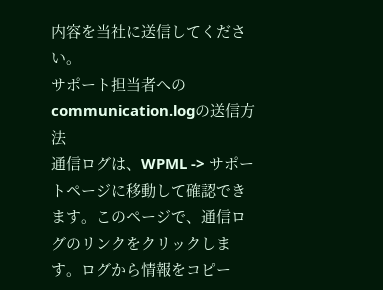内容を当社に送信してください。
サポート担当者へのcommunication.logの送信方法
通信ログは、WPML -> サポートページに移動して確認できます。このページで、通信ログのリンクをクリックします。ログから情報をコピー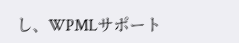し、WPMLサポート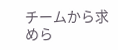チームから求めら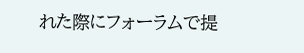れた際にフォーラムで提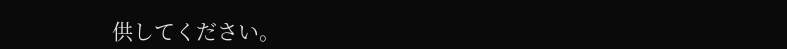供してください。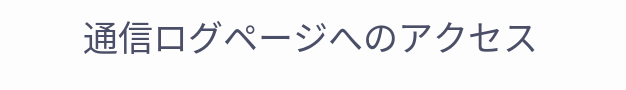通信ログページへのアクセス